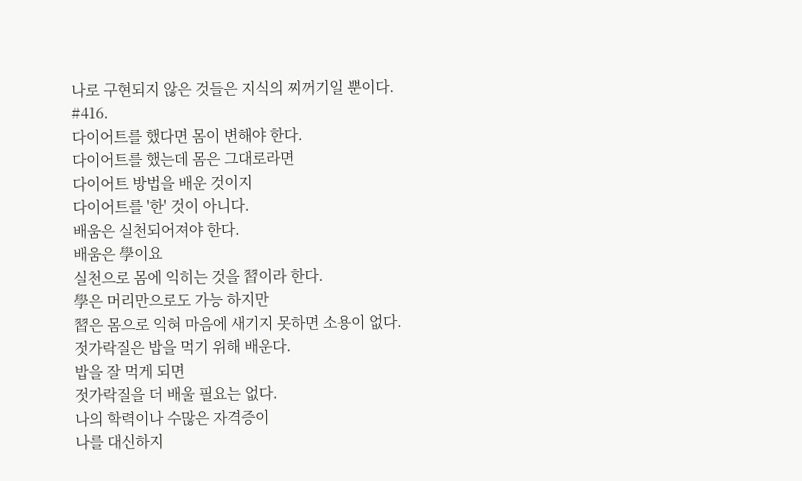나로 구현되지 않은 것들은 지식의 찌꺼기일 뿐이다. #416.
다이어트를 했다면 몸이 변해야 한다.
다이어트를 했는데 몸은 그대로라면
다이어트 방법을 배운 것이지
다이어트를 '한' 것이 아니다.
배움은 실천되어져야 한다.
배움은 學이요
실천으로 몸에 익히는 것을 習이라 한다.
學은 머리만으로도 가능 하지만
習은 몸으로 익혀 마음에 새기지 못하면 소용이 없다.
젓가락질은 밥을 먹기 위해 배운다.
밥을 잘 먹게 되면
젓가락질을 더 배울 필요는 없다.
나의 학력이나 수많은 자격증이
나를 대신하지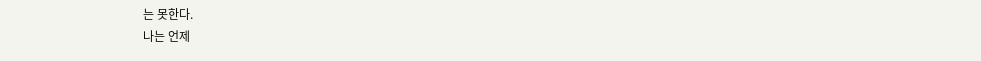는 못한다.
나는 언제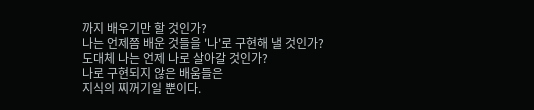까지 배우기만 할 것인가?
나는 언제쯤 배운 것들을 '나'로 구현해 낼 것인가?
도대체 나는 언제 나로 살아갈 것인가?
나로 구현되지 않은 배움들은
지식의 찌꺼기일 뿐이다.